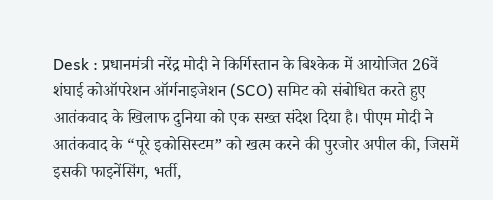Desk : प्रधानमंत्री नरेंद्र मोदी ने किर्गिस्तान के बिश्केक में आयोजित 26वें शंघाई कोऑपरेशन ऑर्गनाइजेशन (SCO) समिट को संबोधित करते हुए आतंकवाद के खिलाफ दुनिया को एक सख्त संदेश दिया है। पीएम मोदी ने आतंकवाद के “पूरे इकोसिस्टम” को खत्म करने की पुरजोर अपील की, जिसमें इसकी फाइनेंसिंग, भर्ती,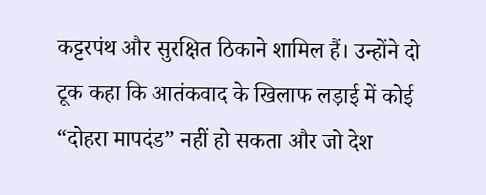कट्टरपंथ और सुरक्षित ठिकाने शामिल हैं। उन्होंने दो टूक कहा कि आतंकवाद के खिलाफ लड़ाई में कोई “दोहरा मापदंड” नहीं हो सकता और जो देश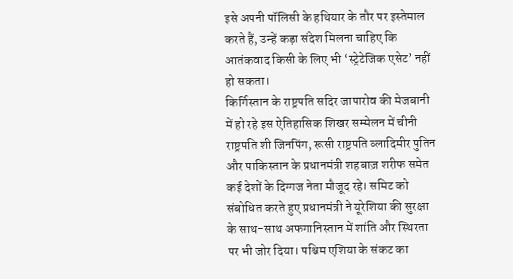इसे अपनी पॉलिसी के हथियार के तौर पर इस्तेमाल करते हैं, उन्हें कड़ा संदेश मिलना चाहिए कि आतंकवाद किसी के लिए भी ‘स्ट्रेटेजिक एसेट’ नहीं हो सकता।
किर्गिस्तान के राष्ट्रपति सदिर जापारोव की मेजबानी में हो रहे इस ऐतिहासिक शिखर सम्मेलन में चीनी राष्ट्रपति शी जिनपिंग, रूसी राष्ट्रपति व्लादिमीर पुतिन और पाकिस्तान के प्रधानमंत्री शहबाज़ शरीफ समेत कई देशों के दिग्गज नेता मौजूद रहे। समिट को संबोधित करते हुए प्रधानमंत्री ने यूरेशिया की सुरक्षा के साथ-साथ अफगानिस्तान में शांति और स्थिरता पर भी जोर दिया। पश्चिम एशिया के संकट का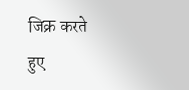जिक्र करते हुए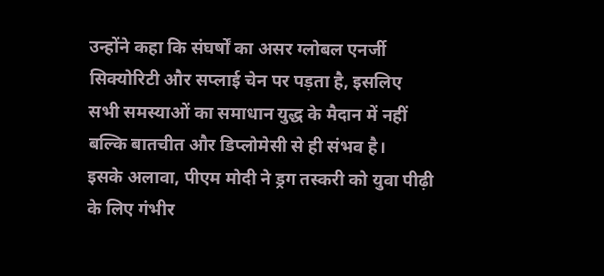उन्होंने कहा कि संघर्षों का असर ग्लोबल एनर्जी सिक्योरिटी और सप्लाई चेन पर पड़ता है, इसलिए सभी समस्याओं का समाधान युद्ध के मैदान में नहीं बल्कि बातचीत और डिप्लोमेसी से ही संभव है।
इसके अलावा, पीएम मोदी ने ड्रग तस्करी को युवा पीढ़ी के लिए गंभीर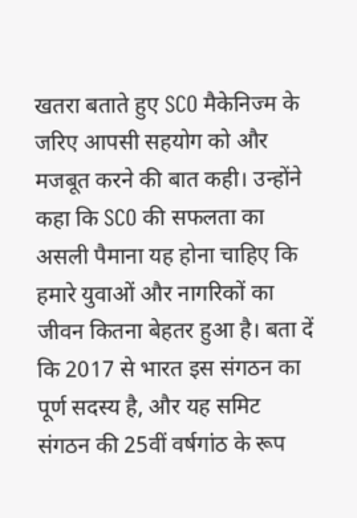खतरा बताते हुए SCO मैकेनिज्म के जरिए आपसी सहयोग को और मजबूत करने की बात कही। उन्होंने कहा कि SCO की सफलता का असली पैमाना यह होना चाहिए कि हमारे युवाओं और नागरिकों का जीवन कितना बेहतर हुआ है। बता दें कि 2017 से भारत इस संगठन का पूर्ण सदस्य है, और यह समिट संगठन की 25वीं वर्षगांठ के रूप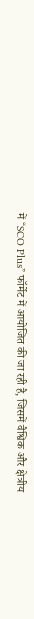में “SCO Plus” फॉर्मेट में आयोजित की जा रही है, जिसमें वैश्विक और क्षेत्रीय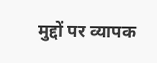मुद्दों पर व्यापक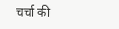चर्चा की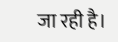जा रही है।